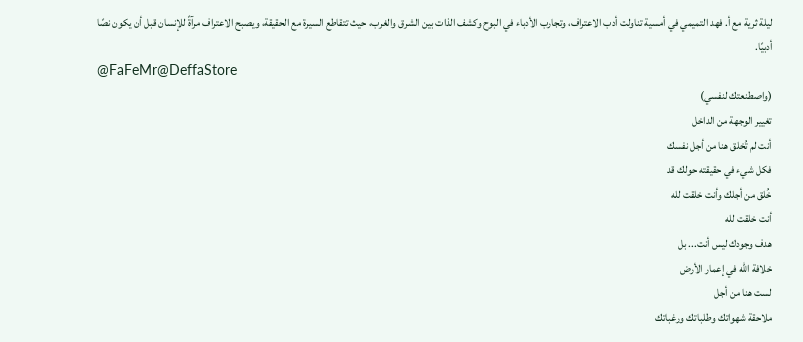ليلة ثرية مع أ. فهد التميمي في أمسية تناولت أدب الاعتراف، وتجارب الأدباء في البوح وكشف الذات بين الشرق والغرب، حيث تتقاطع السيرة مع الحقيقة، ويصبح الاعتراف مرآةً للإنسان قبل أن يكون نصًا أدبيًا.
@FaFeMr@DeffaStore
(واصطنعتك لنفسي)
تغيير الوجهة من الداخل
أنت لم تُخلق هنا من أجل نفسك
فكل شيء في حقيقته حولك قد
خُلق من أجلك وأنت خلقت لله
أنت خلقت لله
هدف وجودك ليس أنت... بل
خلافة الله في إعمار الأرض
لست هنا من أجل
ملاحقة شهواتك وطلباتك ورغباتك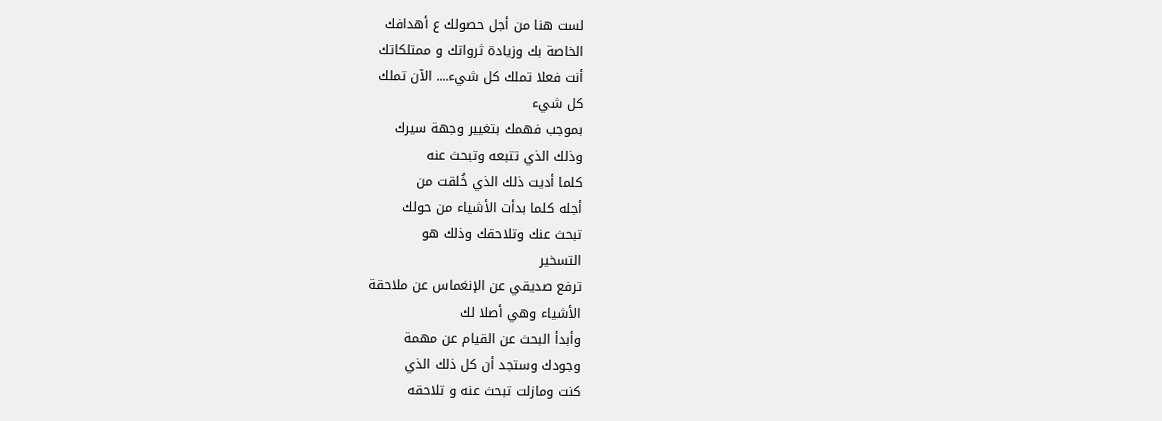لست هنا من أجل حصولك ع أهدافك
الخاصة بك وزيادة ثرواتك و ممتلكاتك
أنت فعلا تملك كل شيء.... الآن تملك
كل شيء
بموجب فهمك بتغيير وجهة سيرك
وذلك الذي تتبعه وتبحث عنه
كلما أديت ذلك الذي خُلقت من
أجله كلما بدأت الأشياء من حولك
تبحث عنك وتلاحقك وذلك هو
التسخير
ترفع صديقي عن الإنغماس عن ملاحقة
الأشياء وهي أصلا لك
وأبدأ البحث عن القيام عن مهمة
وجودك وستجد أن كل ذلك الذي
كنت ومازلت تبحث عنه و تلاحقه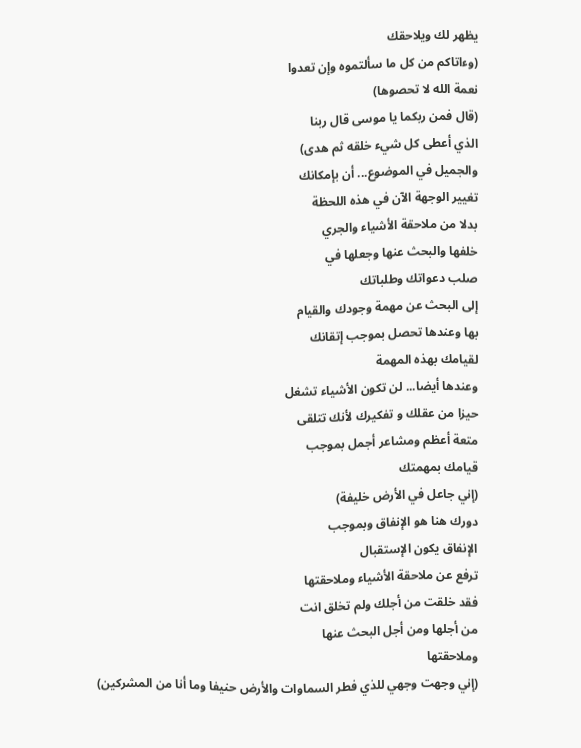يظهر لك ويلاحقك
(وءاتاكم من كل ما سألتموه وإن تعدوا
نعمة الله لا تحصوها)
(قال فمن ربكما يا موسى قال ربنا
الذي أعطى كل شيء خلقه ثم هدى)
والجميل في الموضوع... أن بإمكانك
تغيير الوجهة الآن في هذه اللحظة
بدلا من ملاحقة الأشياء والجري
خلفها والبحث عنها وجعلها في
صلب دعواتك وطلباتك
إلى البحث عن مهمة وجودك والقيام
بها وعندها تحصل بموجب إتقانك
لقيامك بهذه المهمة
وعندها أيضا... لن تكون الأشياء تشغل
حيزا من عقلك و تفكيرك لأنك تتلقى
متعة أعظم ومشاعر أجمل بموجب
قيامك بمهمتك
(إني جاعل في الأرض خليفة)
دورك هنا هو الإنفاق وبموجب
الإنفاق يكون الإستقبال
ترفع عن ملاحقة الأشياء وملاحقتها
فقد خلقت من أجلك ولم تخلق انت
من أجلها ومن أجل البحث عنها
وملاحقتها
(إني وجهت وجهي للذي فطر السماوات والأرض حنيفا وما أنا من المشركين)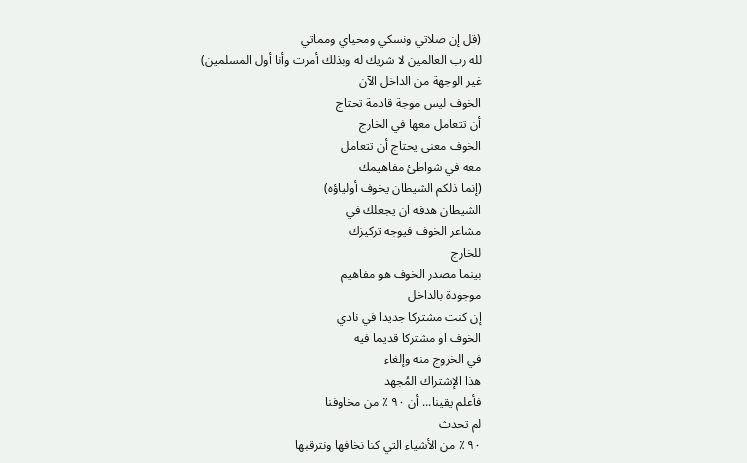(قل إن صلاتي ونسكي ومحياي ومماتي
لله رب العالمين لا شريك له وبذلك أمرت وأنا أول المسلمين)
غير الوجهة من الداخل الآن
الخوف ليس موجة قادمة تحتاج
أن تتعامل معها في الخارج
الخوف معنى يحتاج أن تتعامل
معه في شواطئ مفاهيمك
(إنما ذلكم الشيطان يخوف أولياؤه)
الشيطان هدفه ان يجعلك في
مشاعر الخوف فيوجه تركيزك
للخارج
بينما مصدر الخوف هو مفاهيم
موجودة بالداخل
إن كنت مشتركا جديدا في نادي
الخوف او مشتركا قديما فيه
في الخروج منه وإلغاء
هذا الإشتراك المُجهد
فأعلم يقينا... أن ٩٠ ٪ من مخاوفنا
لم تحدث
٩٠ ٪ من الأشياء التي كنا نخافها ونترقبها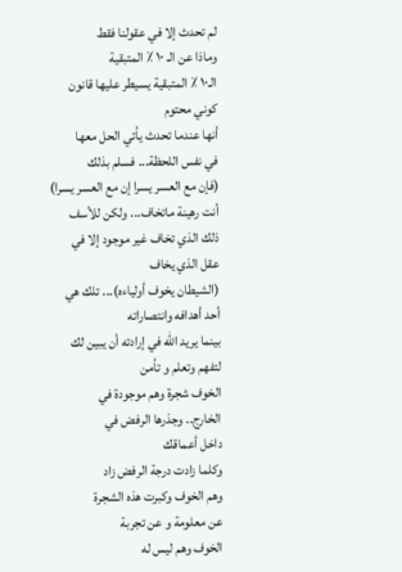لم تحدث إلا في عقولنا فقط
وماذا عن الـ ١٠ ٪ المتبقية
الـ١٠ ٪ المتبقية يسيطر عليها قانون
كوني محتوم
أنها عندما تحدث يأتي الحل معها
في نفس اللحظة... فسلم بذلك
(فإن مع العسر يسرا إن مع العسر يسرا)
أنت رهينة ماتخاف... ولكن للأسف
ذلك الذي تخاف غير موجود إلا في
عقل الذي يخاف
(الشيطان يخوف أولياءه)... تلك هي
أحد أهدافه وانتصاراته
بينما يريد الله في إرادته أن يبين لك
لتفهم وتعلم و تأمن
الخوف شجرة وهم موجودة في
الخارج.. وجذرها الرفض في
داخل أعماقك
وكلما زادت درجة الرفض زاد
وهم الخوف وكبرت هذه الشجرة
عن معلومة و عن تجربة
الخوف وهم ليس له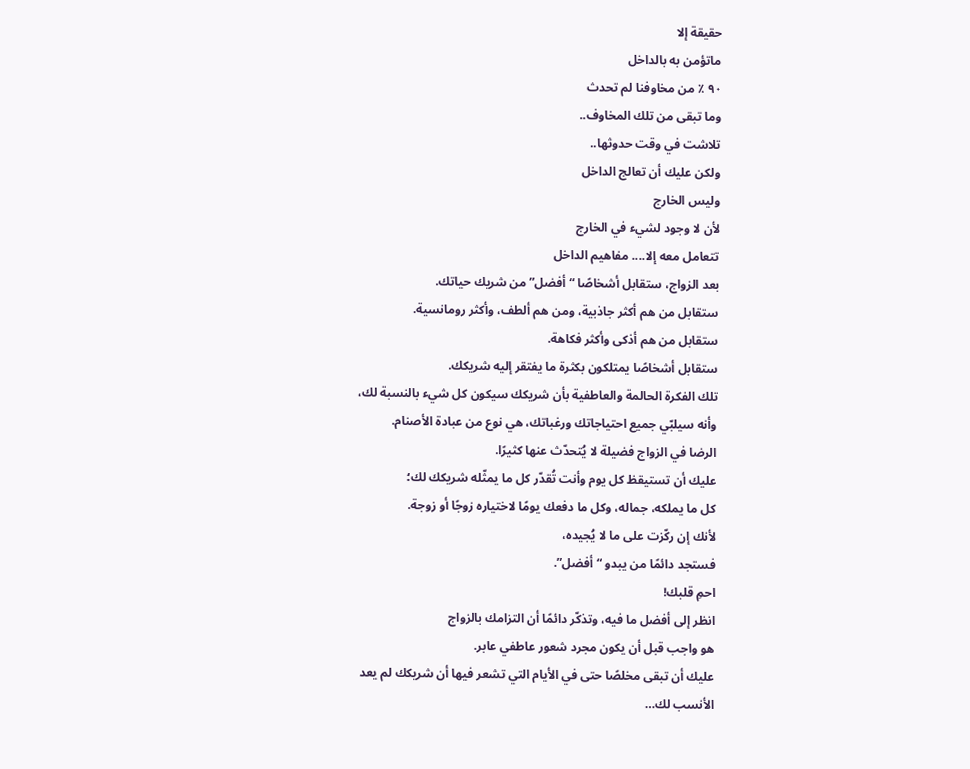حقيقة إلا
ماتؤمن به بالداخل
٩٠ ٪ من مخاوفنا لم تحدث
وما تبقى من تلك المخاوف..
تلاشت في وقت حدوثها..
ولكن عليك أن تعالج الداخل
وليس الخارج
لأن لا وجود لشيء في الخارج
تتعامل معه إلا.... مفاهيم الداخل
بعد الزواج، ستقابل أشخاصًا “أفضل” من شريك حياتك.
ستقابل من هم أكثر جاذبية، ومن هم ألطف، وأكثر رومانسية.
ستقابل من هم أذكى وأكثر فكاهة.
ستقابل أشخاصًا يمتلكون بكثرة ما يفتقر إليه شريكك.
تلك الفكرة الحالمة والعاطفية بأن شريكك سيكون كل شيء بالنسبة لك،
وأنه سيلبّي جميع احتياجاتك ورغباتك، هي نوع من عبادة الأصنام.
الرضا في الزواج فضيلة لا يُتحدّث عنها كثيرًا.
عليك أن تستيقظ كل يوم وأنت تُقدّر كل ما يمثّله شريكك لك؛
كل ما يملكه، جماله، وكل ما دفعك يومًا لاختياره زوجًا أو زوجة.
لأنك إن ركّزت على ما لا يُجيده،
فستجد دائمًا من يبدو “أفضل”.
احمِ قلبك!
انظر إلى أفضل ما فيه، وتذكّر دائمًا أن التزامك بالزواج
هو واجب قبل أن يكون مجرد شعور عاطفي عابر.
عليك أن تبقى مخلصًا حتى في الأيام التي تشعر فيها أن شريكك لم يعد الأنسب لك…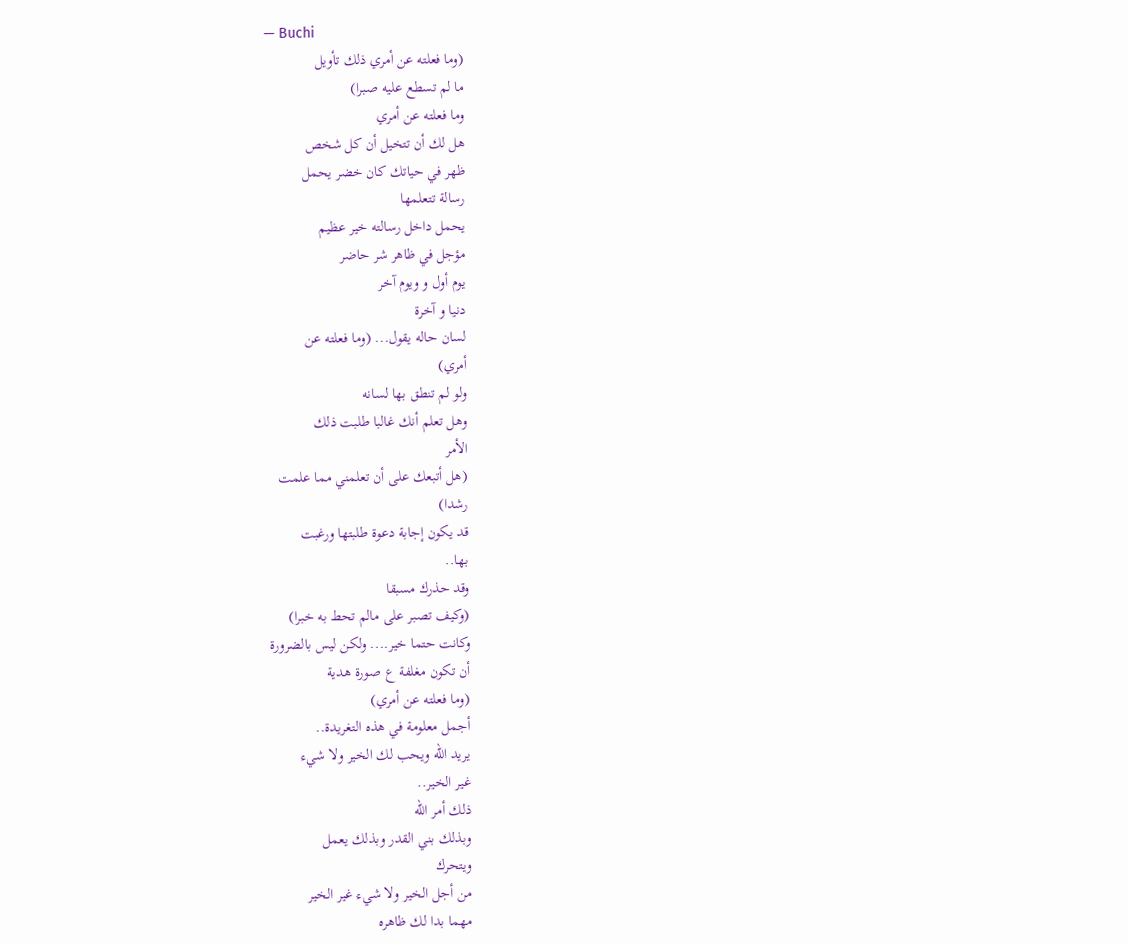— Buchi
(وما فعلته عن أمري ذلك تأويل
ما لم تسطع عليه صبرا)
وما فعلته عن أمري
هل لك أن تتخيل أن كل شخص
ظهر في حياتك كان خضر يحمل
رسالة تتعلمها
يحمل داخل رسالته خير عظيم
مؤجل في ظاهر شر حاضر
يوم أول و ويوم آخر
دنيا و آخرة
لسان حاله يقول... (وما فعلته عن
أمري)
ولو لم تنطق بها لسانه
وهل تعلم أنك غالبا طلبت ذلك
الأمر
(هل أتبعك على أن تعلمني مما علمت
رشدا)
قد يكون إجابة دعوة طلبتها ورغبت
بها..
وقد حذرك مسبقا
(وكيف تصبر على مالم تحط به خبرا)
وكانت حتما خير.... ولكن ليس بالضرورة
أن تكون مغلفة ع صورة هدية
(وما فعلته عن أمري)
أجمل معلومة في هذه التغريدة..
يريد الله ويحب لك الخير ولا شيء
غير الخير..
ذلك أمر الله
وبذلك بني القدر وبذلك يعمل
ويتحرك
من أجل الخير ولا شيء غير الخير
مهما بدا لك ظاهره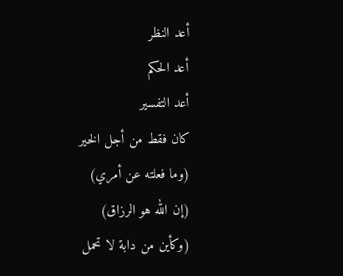أعد النظر
أعد الحكم
أعد التفسير
كان فقط من أجل الخير
(وما فعلته عن أمري)
(إن الله هو الرزاق)
(وكأين من دابة لا تحمل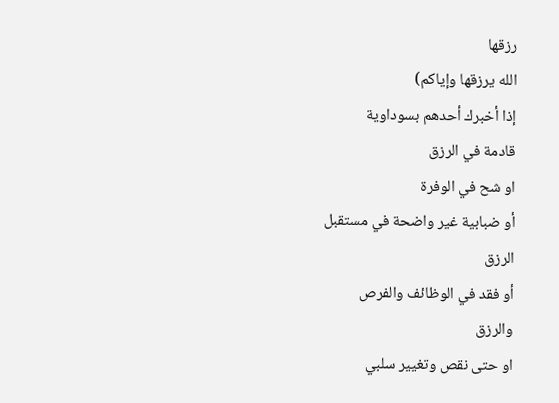رزقها
الله يرزقها وإياكم)
إذا أخبرك أحدهم بسوداوية
قادمة في الرزق
او شح في الوفرة
أو ضبابية غير واضحة في مستقبل
الرزق
أو فقد في الوظائف والفرص
والرزق
او حتى نقص وتغيير سلبي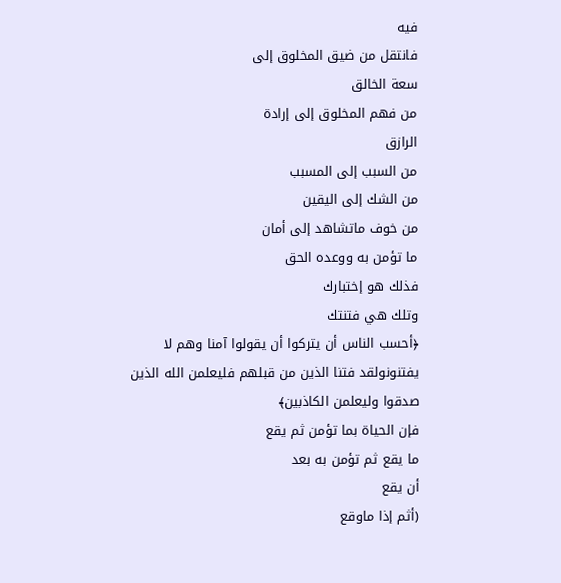فيه
فانتقل من ضيق المخلوق إلى
سعة الخالق
من فهم المخلوق إلى إرادة
الرازق
من السبب إلى المسبب
من الشك إلى اليقين
من خوف ماتشاهد إلى أمان
ما تؤمن به ووعده الحق
فذلك هو إختبارك
وتلك هي فتنتك
﴿أحسب الناس أن يتركوا أن يقولوا آمنا وهم لا يفتنونولقد فتنا الذين من قبلهم فليعلمن الله الذين صدقوا وليعلمن الكاذبين﴾
فإن الحياة بما تؤمن ثم يقع
ما يقع ثم تؤمن به بعد
أن يقع
(أثم إذا ماوقع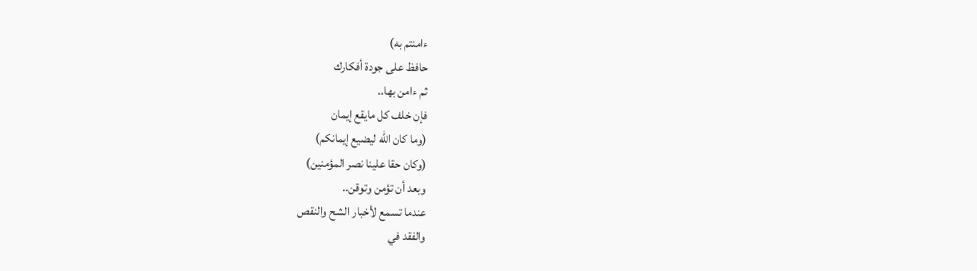ءامنتم به)
حافظ على جودة أفكارك
ثم ءامن بها..
فإن خلف كل مايقع إيمان
(وما كان الله ليضيع إيمانكم)
(وكان حقا علينا نصر المؤمنين)
وبعد أن تؤمن وتوقن..
عندما تسمع لأخبار الشح والنقص
والفقد في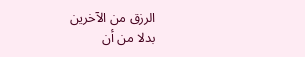الرزق من الآخرين
بدلا من أن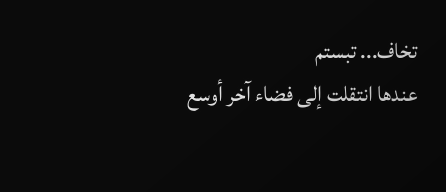تخاف... تبستم
عندها انتقلت إلى فضاء آخر أوسع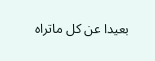بعيدا عن كل ماتراه